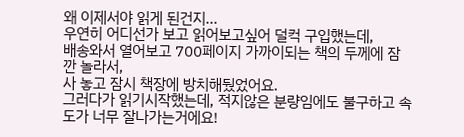왜 이제서야 읽게 된건지...
우연히 어디선가 보고 읽어보고싶어 덜컥 구입했는데,
배송와서 열어보고 700페이지 가까이되는 책의 두께에 잠깐 놀라서,
사 놓고 잠시 책장에 방치해뒀었어요.
그러다가 읽기시작했는데, 적지않은 분량임에도 불구하고 속도가 너무 잘나가는거에요!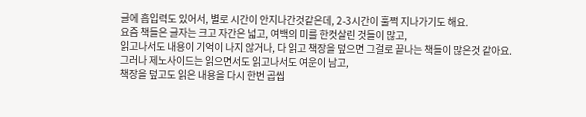글에 흡입력도 있어서, 별로 시간이 안지나간것같은데, 2-3시간이 훌쩍 지나가기도 해요.
요즘 책들은 글자는 크고 자간은 넓고, 여백의 미를 한컷살린 것들이 많고,
읽고나서도 내용이 기억이 나지 않거나, 다 읽고 책장을 덮으면 그걸로 끝나는 책들이 많은것 같아요.
그러나 제노사이드는 읽으면서도 읽고나서도 여운이 남고,
책장을 덮고도 읽은 내용을 다시 한번 곱씹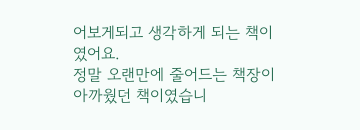어보게되고 생각하게 되는 책이였어요.
정말 오랜만에 줄어드는 책장이 아까웠던 책이였습니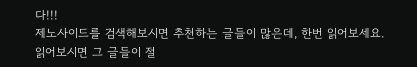다!!!
제노사이드를 검색해보시면 추천하는 글들이 많은데, 한번 읽어보세요.
읽어보시면 그 글들이 절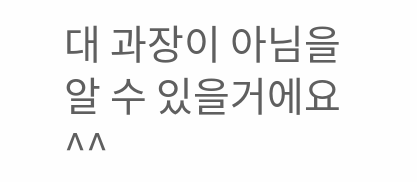대 과장이 아님을 알 수 있을거에요^^